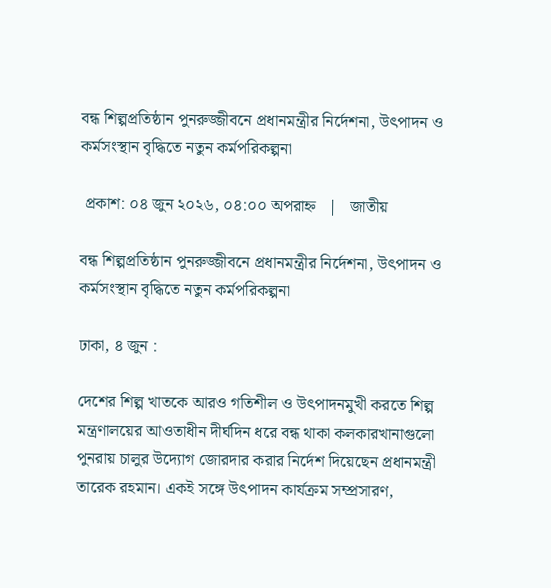বন্ধ শিল্পপ্রতিষ্ঠান পুনরুজ্জীবনে প্রধানমন্ত্রীর নির্দেশনা, উৎপাদন ও কর্মসংস্থান বৃদ্ধিতে নতুন কর্মপরিকল্পনা

 প্রকাশ: ০৪ জুন ২০২৬, ০৪:০০ অপরাহ্ন   |   জাতীয়

বন্ধ শিল্পপ্রতিষ্ঠান পুনরুজ্জীবনে প্রধানমন্ত্রীর নির্দেশনা, উৎপাদন ও কর্মসংস্থান বৃদ্ধিতে নতুন কর্মপরিকল্পনা

ঢাকা, ৪ জুন :

দেশের শিল্প খাতকে আরও গতিশীল ও উৎপাদনমুখী করতে শিল্প মন্ত্রণালয়ের আওতাধীন দীর্ঘদিন ধরে বন্ধ থাকা কলকারখানাগুলো পুনরায় চালুর উদ্যোগ জোরদার করার নির্দেশ দিয়েছেন প্রধানমন্ত্রী তারেক রহমান। একই সঙ্গে উৎপাদন কার্যক্রম সম্প্রসারণ,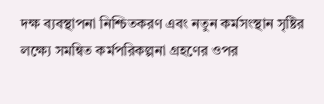দক্ষ ব্যবস্থাপনা নিশ্চিতকরণ এবং নতুন কর্মসংস্থান সৃষ্টির লক্ষ্যে সমন্বিত কর্মপরিকল্পনা গ্রহণের ওপর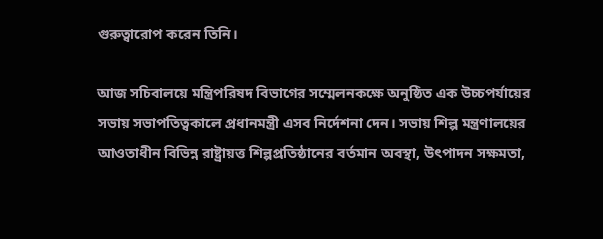গুরুত্বারোপ করেন তিনি।

আজ সচিবালয়ে মন্ত্রিপরিষদ বিভাগের সম্মেলনকক্ষে অনুষ্ঠিত এক উচ্চপর্যায়ের সভায় সভাপতিত্বকালে প্রধানমন্ত্রী এসব নির্দেশনা দেন। সভায় শিল্প মন্ত্রণালয়ের আওতাধীন বিভিন্ন রাষ্ট্রায়ত্ত শিল্পপ্রতিষ্ঠানের বর্তমান অবস্থা, উৎপাদন সক্ষমতা,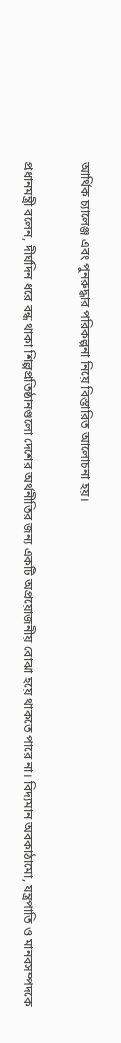আর্থিক চ্যালেঞ্জ এবং পুনরুদ্ধার পরিকল্পনা নিয়ে বিস্তারিত আলোচনা হয়।

প্রধানমন্ত্রী বলেন, দীর্ঘদিন ধরে বন্ধ থাকা শিল্পপ্রতিষ্ঠানগুলো দেশের অর্থনীতির জন্য একটি অপ্রয়োজনীয় বোঝা হয়ে থাকতে পারে না। বিদ্যমান অবকাঠামো, যন্ত্রপাতি ও মানবসম্পদকে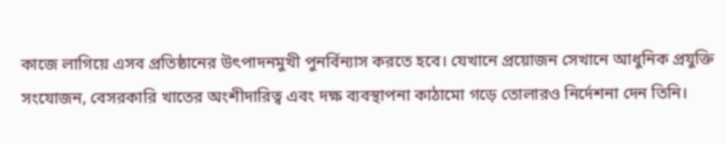কাজে লাগিয়ে এসব প্রতিষ্ঠানের উৎপাদনমুখী পুনর্বিন্যাস করতে হবে। যেখানে প্রয়োজন সেখানে আধুনিক প্রযুক্তি সংযোজন, বেসরকারি খাতের অংশীদারিত্ব এবং দক্ষ ব্যবস্থাপনা কাঠামো গড়ে তোলারও নির্দেশনা দেন তিনি।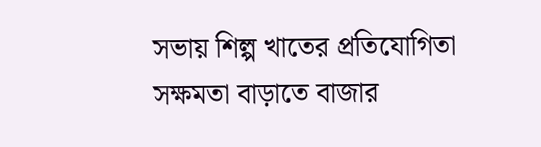সভায় শিল্প খাতের প্রতিযোগিতা সক্ষমতা বাড়াতে বাজার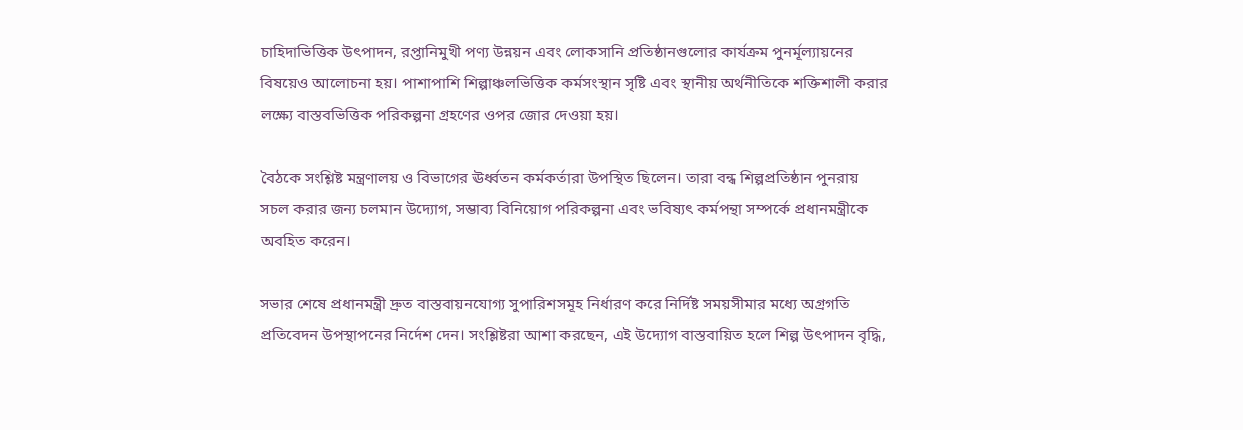চাহিদাভিত্তিক উৎপাদন, রপ্তানিমুখী পণ্য উন্নয়ন এবং লোকসানি প্রতিষ্ঠানগুলোর কার্যক্রম পুনর্মূল্যায়নের বিষয়েও আলোচনা হয়। পাশাপাশি শিল্পাঞ্চলভিত্তিক কর্মসংস্থান সৃষ্টি এবং স্থানীয় অর্থনীতিকে শক্তিশালী করার লক্ষ্যে বাস্তবভিত্তিক পরিকল্পনা গ্রহণের ওপর জোর দেওয়া হয়।

বৈঠকে সংশ্লিষ্ট মন্ত্রণালয় ও বিভাগের ঊর্ধ্বতন কর্মকর্তারা উপস্থিত ছিলেন। তারা বন্ধ শিল্পপ্রতিষ্ঠান পুনরায় সচল করার জন্য চলমান উদ্যোগ, সম্ভাব্য বিনিয়োগ পরিকল্পনা এবং ভবিষ্যৎ কর্মপন্থা সম্পর্কে প্রধানমন্ত্রীকে অবহিত করেন।

সভার শেষে প্রধানমন্ত্রী দ্রুত বাস্তবায়নযোগ্য সুপারিশসমূহ নির্ধারণ করে নির্দিষ্ট সময়সীমার মধ্যে অগ্রগতি প্রতিবেদন উপস্থাপনের নির্দেশ দেন। সংশ্লিষ্টরা আশা করছেন, এই উদ্যোগ বাস্তবায়িত হলে শিল্প উৎপাদন বৃদ্ধি,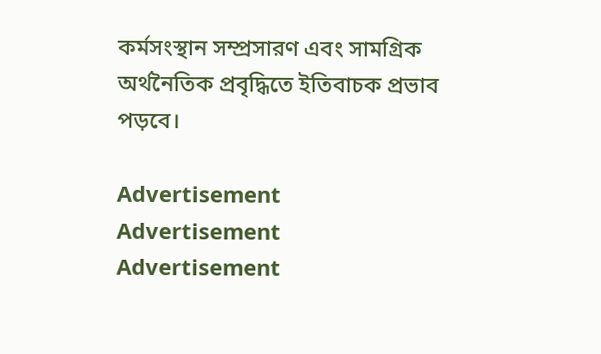কর্মসংস্থান সম্প্রসারণ এবং সামগ্রিক অর্থনৈতিক প্রবৃদ্ধিতে ইতিবাচক প্রভাব পড়বে।

Advertisement
Advertisement
Advertisement